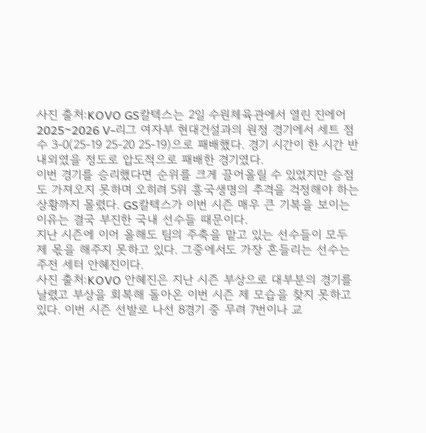사진 출처:KOVO GS칼텍스는 2일 수원체육관에서 열린 진에어 2025~2026 V-리그 여자부 현대건설과의 원정 경기에서 세트 점수 3-0(25-19 25-20 25-19)으로 패배했다. 경기 시간이 한 시간 반 내외였을 정도로 압도적으로 패배한 경기였다.
이번 경기를 승리했다면 순위를 크게 끌어올릴 수 있었지만 승점도 가져오지 못하며 오히려 5위 흥국생명의 추격을 걱정해야 하는 상황까지 몰렸다. GS칼텍스가 이번 시즌 매우 큰 기복을 보이는 이유는 결국 부진한 국내 선수들 때문이다.
지난 시즌에 이어 올해도 팀의 주축을 맡고 있는 선수들이 모두 제 몫을 해주지 못하고 있다. 그중에서도 가장 흔들리는 선수는 주전 세터 안혜진이다.
사진 출처:KOVO 안혜진은 지난 시즌 부상으로 대부분의 경기를 날렸고 부상을 회복해 돌아온 이번 시즌 제 모습을 찾지 못하고 있다. 이번 시즌 선발로 나선 8경기 중 무려 7번이나 교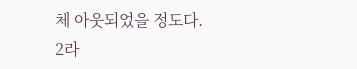체 아웃되었을 정도다. 2라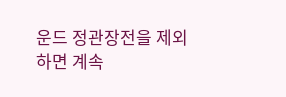운드 정관장전을 제외하면 계속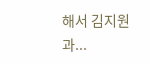해서 김지원과...